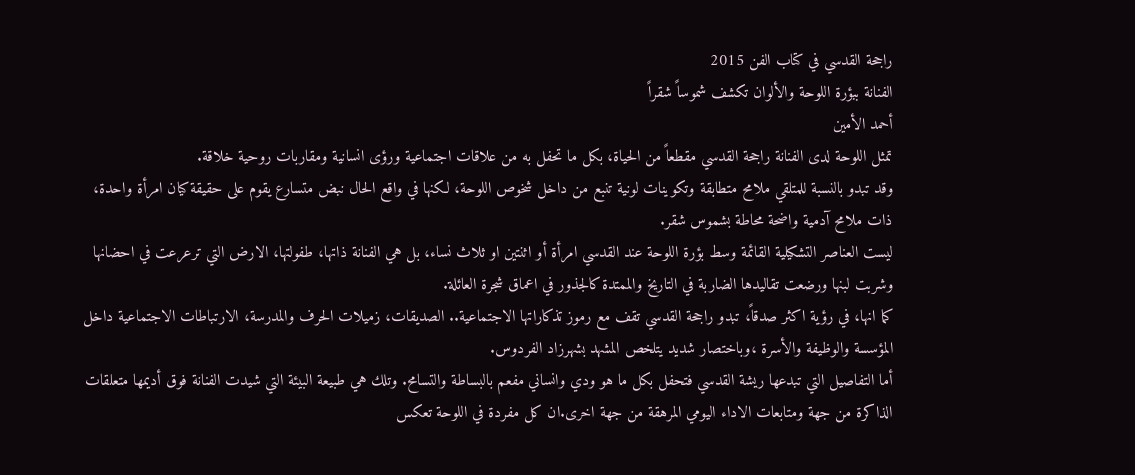راجحة القدسي في كتاب الفن 2015
الفنانة ببؤرة اللوحة والألوان تكشف شموساً شقراً
أحمد الأمين
تمثل اللوحة لدى الفنانة راجحة القدسي مقطعاً من الحياة، بكل ما تحفل به من علاقات اجتماعية ورؤى انسانية ومقاربات روحية خلاقة.
وقد تبدو بالنسبة للمتلقي ملامح متطابقة وتكوينات لونية تنبع من داخل شخوص اللوحة، لكنها في واقع الحال نبض متسارع يقوم على حقيقة كيان امرأة واحدة، ذات ملامح آدمية واضحة محاطة بشموس شقر.
ليست العناصر التشكيلية القائمة وسط بؤرة اللوحة عند القدسي امرأة أو اثنتين او ثلاث نساء، بل هي الفنانة ذاتها، طفولتها، الارض التي ترعرعت في احضانها وشربت لبنها ورضعت تقاليدها الضاربة في التاريخ والممتدة كالجذور في اعماق شجرة العائلة.
كما انها، في رؤية اكثر صدقاً، تبدو راجحة القدسي تقف مع رموز تذكاراتها الاجتماعية.. الصديقات، زميلات الحرف والمدرسة، الارتباطات الاجتماعية داخل المؤسسة والوظيفة والأسرة ،وباختصار شديد يتلخص المشهد بشهرزاد الفردوس.
أما التفاصيل التي تبدعها ريشة القدسي فتحفل بكل ما هو ودي وانساني مفعم بالبساطة والتسامح. وتلك هي طبيعة البيئة التي شيدت الفنانة فوق أديمها متعلقات الذاكرة من جهة ومتابعات الاداء اليومي المرهقة من جهة اخرى.ان كل مفردة في اللوحة تعكس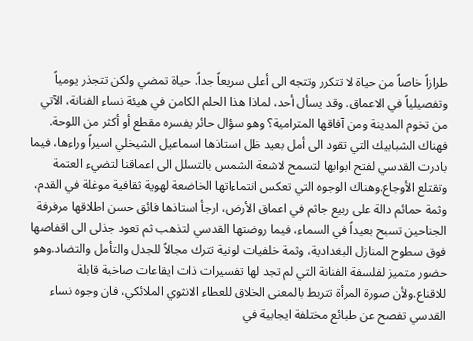طرازاً خاصاً من حياة لا تتكرر وتتجه الى أعلى سريعاً جداً. حياة تمضي ولكن تتجذر يومياً وتفصيلياً في الاعماق. وقد يسأل أحد، لماذا هذا الحلم الكامن في هيئة نساء الفنانة، الآتي من تخوم المدينة ومن آفاقها المترامية؟ وهو سؤال حائر يفسره مقطع أو أكثر من اللوحة. فهناك الشبابيك التي تقود الى أمل بعيد ظل استاذها اسماعيل الشيخلي اسيراً وراءها، فيما بادرت القدسي لفتح ابوابها لتسمح لاشعة الشمس بالتسلل الى اعماقنا لتضيء العتمة وتقتلع الأوجاع.وهناك الوجوه التي تعكس انتماءاتها الخاضعة لهوية ثقافية موغلة في القدم، وثمة حمائم دالة على ربيع جاثم في اعماق الأرض، ارجأ استاذها فائق حسن اطلاقها مرفرفة الجناحين تسبح بعيداً في السماء، فيما روضتها القدسي لتذهب ثم تعود جذلى الى اقفاصها فوق سطوح المنازل البغدادية، وثمة خلفيات لونية تترك مجالاً للجدل والتأمل والتضاد.وهو حضور متميز لفلسفة الفنانة التي لم تجد لها تفسيرات ذات ايقاعات صاخبة قابلة للاقناع.ولأن صورة المرأة تتربط بالمعنى الخلاق للعطاء الانثوي الملائكي، فان وجوه نساء القدسي تفصح عن طبائع مختلفة ايجابية في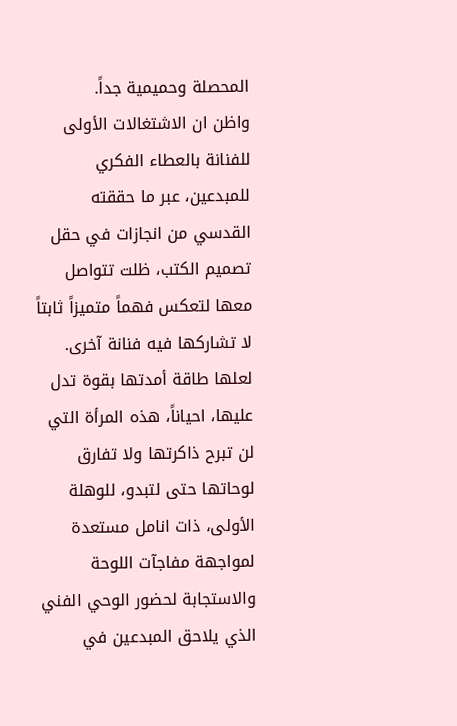المحصلة وحميمية جداً.
واظن ان الاشتغالات الأولى للفنانة بالعطاء الفكري للمبدعين، عبر ما حققته القدسي من انجازات في حقل تصميم الكتب، ظلت تتواصل معها لتعكس فهماً متميزاً ثابتاً لا تشاركها فيه فنانة آخرى.
لعلها طاقة أمدتها بقوة تدل عليها، احياناً، هذه المرأة التي لن تبرح ذاكرتها ولا تفارق لوحاتها حتى لتبدو، للوهلة الأولى، ذات انامل مستعدة لمواجهة مفاجآت اللوحة والاستجابة لحضور الوحي الفني الذي يلاحق المبدعين في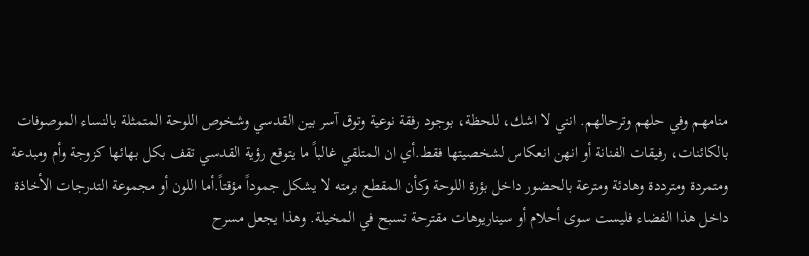منامهم وفي حلهم وترحالهم. انني لا اشك، للحظة، بوجود رفقة نوعية وتوق آسر بين القدسي وشخوص اللوحة المتمثلة بالنساء الموصوفات بالكائنات، رفيقات الفنانة أو انهن انعكاس لشخصيتها فقط.أي ان المتلقي غالباً ما يتوقع رؤية القدسي تقف بكل بهائها كزوجة وأم ومبدعة ومتمردة ومترددة وهادئة ومترعة بالحضور داخل بؤرة اللوحة وكأن المقطع برمته لا يشكل جموداً مؤقتاً.أما اللون أو مجموعة التدرجات الأخاذة داخل هذا الفضاء فليست سوى أحلام أو سيناريوهات مقترحة تسبح في المخيلة. وهذا يجعل مسرح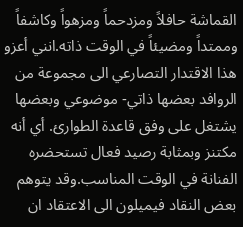القماشة حافلاً ومزدحماً ومزهواً وكاشفاً وممتداً ومضيئاً في الوقت ذاته.انني أعزو هذا الاقتدار التصارعي الى مجموعة من الروافد بعضها ذاتي- موضوعي وبعضها يشتغل على وفق قاعدة الطوارئ. أي أنه مكتنز وبمثابة رصيد فعال تستحضره الفنانة في الوقت المناسب.وقد يتوهم بعض النقاد فيميلون الى الاعتقاد ان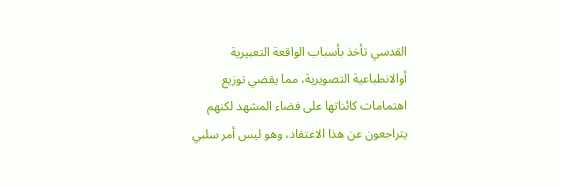القدسي تأخذ بأسباب الواقعة التعبيرية أوالانطباعية التصويرية، مما يقضي توزيع اهتمامات كائناتها على فضاء المشهد لكنهم يتراجعون عن هذا الاعتقاد، وهو ليس أمر سلبي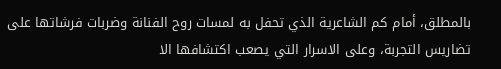بالمطلق، أمام كم الشاعرية الذي تحفل به لمسات روح الفنانة وضربات فرشاتها على تضاريس التجربة، وعلى الاسرار التي يصعب اكتشافها الا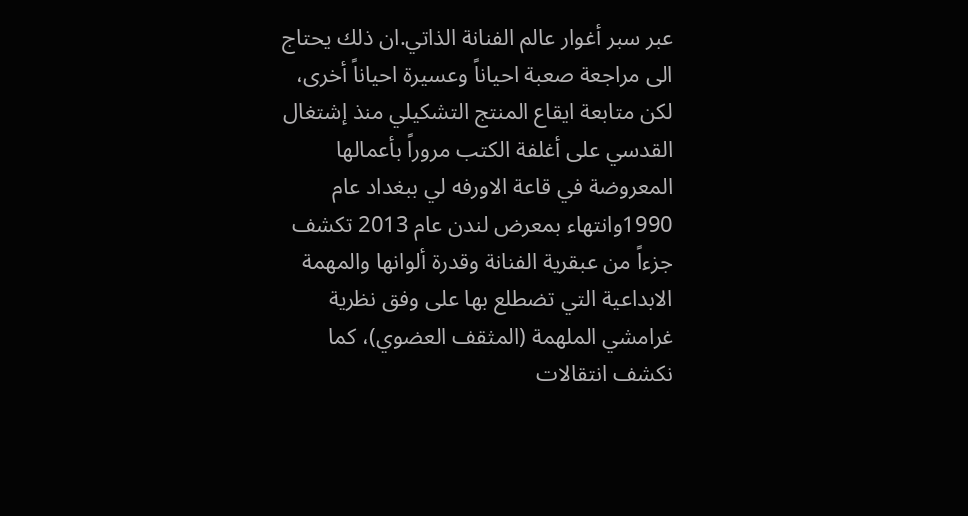عبر سبر أغوار عالم الفنانة الذاتي.ان ذلك يحتاج الى مراجعة صعبة احياناً وعسيرة احياناً أخرى، لكن متابعة ايقاع المنتج التشكيلي منذ إشتغال القدسي على أغلفة الكتب مروراً بأعمالها المعروضة في قاعة الاورفه لي ببغداد عام 1990وانتهاء بمعرض لندن عام 2013 تكشف جزءاً من عبقرية الفنانة وقدرة ألوانها والمهمة الابداعية التي تضطلع بها على وفق نظرية غرامشي الملهمة (المثقف العضوي)، كما نكشف انتقالات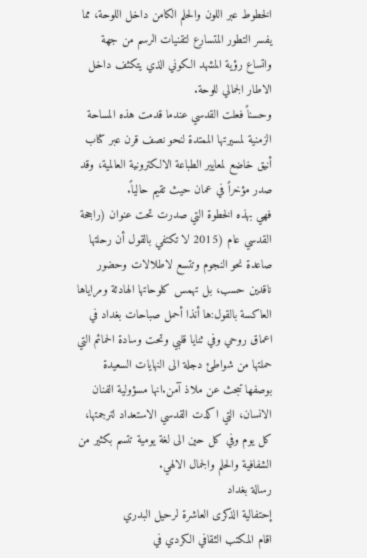الخطوط عبر اللون والحلم الكامن داخل اللوحة، مما يفسر التطور المتسارع لتقنيات الرسم من جهة واتساع رؤية المشهد الكوني الذي يتكثف داخل الاطار الجمالي للوحة.
وحسناً فعلت القدسي عندما قدمت هذه المساحة الزمنية لمسيرتها الممتدة لنحو نصف قرن عبر كتاب أنيق خاضع لمعايير الطباعة الالكترونية العالمية، وقد صدر مؤخراً في عمان حيث تقيم حالياً.
فهي بهذه الخطوة التي صدرت تحت عنوان (راجحة القدسي عام (2015 لا تكتفي بالقول أن رحلتها صاعدة نحو النجوم وتتسع لاطلالات وحضور ناقدين حسب، بل تهمس كلوحاتها الهادئة ومراياها العاكسة بالقول:ها أنذا أحمل صباحات بغداد في اعماق روحي وفي ثنايا قلبي وتحت وسادة الحمائم التي حملتها من شواطئ دجلة الى النهايات السعيدة بوصفها تبحث عن ملاذ آمن.انها مسؤولية الفنان الانسان، التي اكدت القدسي الاستعداد لترجمتها، كل يوم وفي كل حين الى لغة يومية تتسم بكثير من الشفافية والحلم والجمال الالهي.
رسالة بغداد
إحتفالية الذكرى العاشرة لرحيل البدري
اقام المكتب الثقافي الكردي في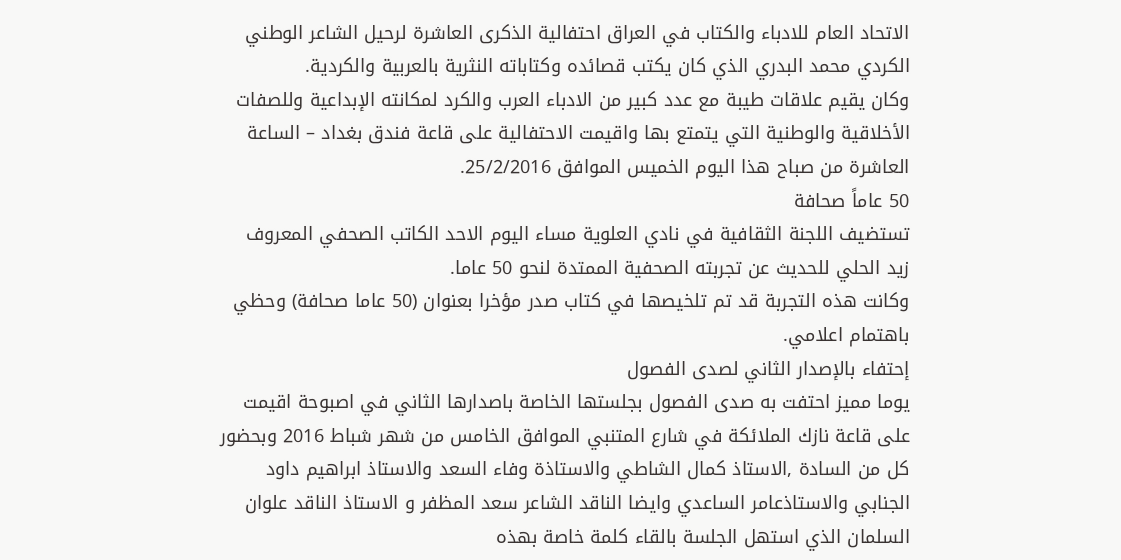الاتحاد العام للادباء والكتاب في العراق احتفالية الذكرى العاشرة لرحيل الشاعر الوطني الكردي محمد البدري الذي كان يكتب قصائده وكتاباته النثرية بالعربية والكردية.
وكان يقيم علاقات طيبة مع عدد كبير من الادباء العرب والكرد لمكانته الإبداعية وللصفات الأخلاقية والوطنية التي يتمتع بها واقيمت الاحتفالية على قاعة فندق بغداد – الساعة العاشرة من صباح هذا اليوم الخميس الموافق 25/2/2016.
50 عاماً صحافة
تستضيف اللجنة الثقافية في نادي العلوية مساء اليوم الاحد الكاتب الصحفي المعروف زيد الحلي للحديث عن تجربته الصحفية الممتدة لنحو 50 عاما.
وكانت هذه التجربة قد تم تلخيصها في كتاب صدر مؤخرا بعنوان (50 عاما صحافة) وحظي باهتمام اعلامي.
إحتفاء بالإصدار الثاني لصدى الفصول
يوما مميز احتفت به صدى الفصول بجلستها الخاصة باصدارها الثاني في اصبوحة اقيمت على قاعة نازك الملائكة في شارع المتنبي الموافق الخامس من شهر شباط 2016 وبحضور كل من السادة ,الاستاذ كمال الشاطي والاستاذة وفاء السعد والاستاذ ابراهيم داود الجنابي والاستاذعامر الساعدي وايضا الناقد الشاعر سعد المظفر و الاستاذ الناقد علوان السلمان الذي استهل الجلسة بالقاء كلمة خاصة بهذه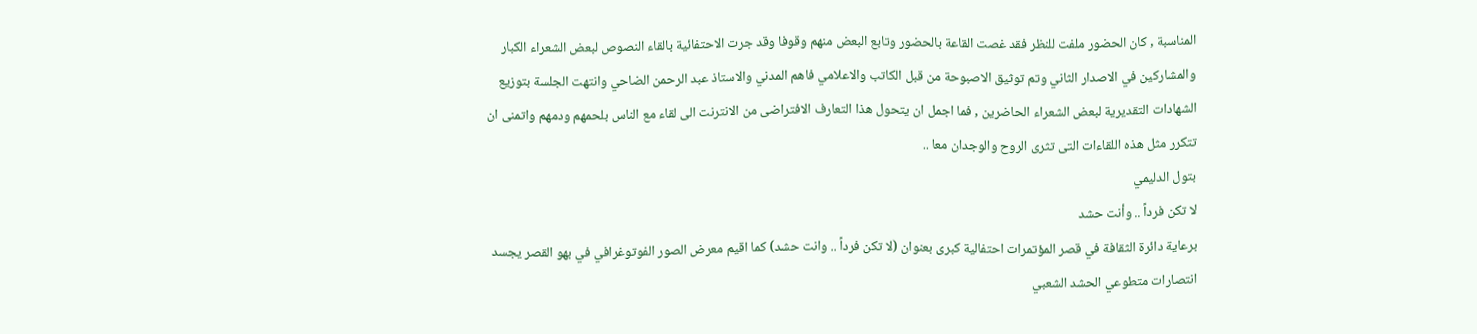المناسبة , كان الحضور ملفت للنظر فقد غصت القاعة بالحضور وتابع البعض منهم وقوفا وقد جرت الاحتفائية بالقاء النصوص لبعض الشعراء الكبار والمشاركين في الاصدار الثاني وتم توثيق الاصبوحة من قبل الكاتب والاعلامي فاهم المدني والاستاذ عبد الرحمن الضاحي وانتهت الجلسة بتوزيع الشهادات التقديرية لبعض الشعراء الحاضرين , فما اجمل ان يتحول هذا التعارف الافتراضى من الانترنت الى لقاء مع الناس بلحمهم ودمهم واتمنى ان تتكرر مثل هذه اللقاءات التى تثرى الروح والوجدان معا ..
بتول الدليمي
لا تكن فرداً .. وأنت حشد
برعاية دائرة الثقافة في قصر المؤتمرات احتفالية كبرى بعنوان (لا تكن فرداً .. وانت حشد) كما اقيم معرض الصور الفوتوغرافي في بهو القصر يجسد انتصارات متطوعي الحشد الشعبي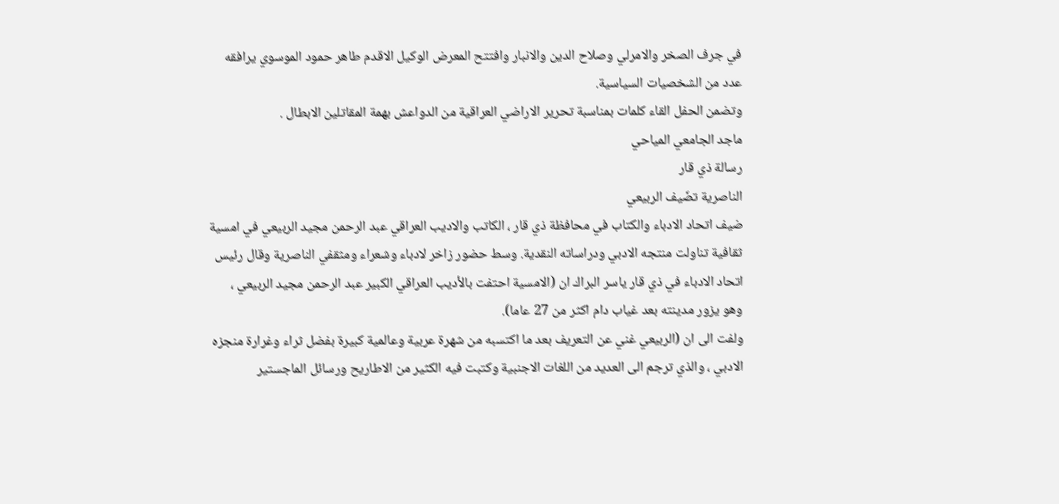في جرف الصخر والامرلي وصلاح الدين والانبار وافتتح المعرض الوكيل الاقدم طاهر حمود الموسوي يرافقه عدد من الشخصيات السياسية.
وتضمن الحفل القاء كلمات بمناسبة تحرير الاراضي العراقية من الدواعش بهمة المقاتلين الابطال .
ماجد الجامعي المياحي
رسالة ذي قار
الناصرية تضّيف الربيعي
ضيف اتحاد الادباء والكتاب في محافظة ذي قار ، الكاتب والاديب العراقي عبد الرحمن مجيد الربيعي في امسية ثقافية تناولت منتجه الادبي ودراساته النقدية. وسط حضور زاخر لادباء وشعراء ومثقفي الناصرية وقال رئيس اتحاد الادباء في ذي قار ياسر البراك ان (الامسية احتفت بالأديب العراقي الكبير عبد الرحمن مجيد الربيعي ، وهو يزور مدينته بعد غياب دام اكثر من 27 عاما).
ولفت الى ان (الربيعي غني عن التعريف بعد ما اكتسبه من شهرة عربية وعالمية كبيرة بفضل ثراء وغرارة منجزه الادبي ، والذي ترجم الى العديد من اللغات الاجنبية وكتبت فيه الكثير من الاطاريح ورسائل الماجستير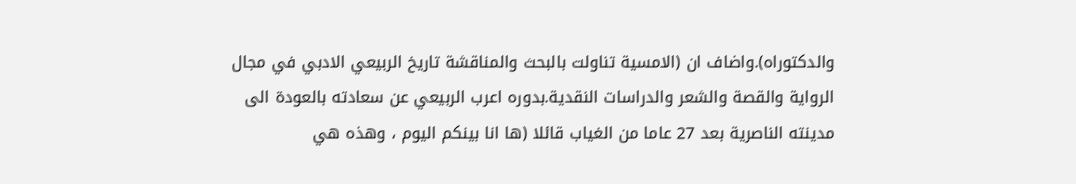والدكتوراه).واضاف ان (الامسية تناولت بالبحث والمناقشة تاريخ الربيعي الادبي في مجال الرواية والقصة والشعر والدراسات النقدية.بدوره اعرب الربيعي عن سعادته بالعودة الى مدينته الناصرية بعد 27 عاما من الغياب قائلا (ها انا بينكم اليوم ، وهذه هي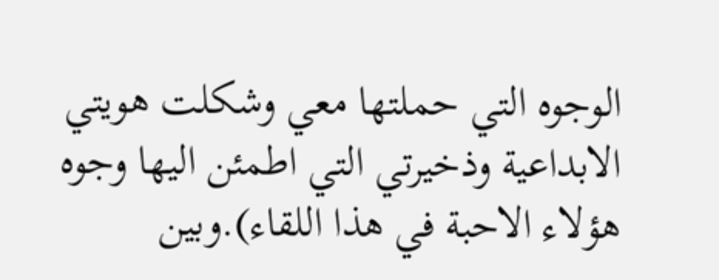الوجوه التي حملتها معي وشكلت هويتي الابداعية وذخيرتي التي اطمئن اليها وجوه هؤلاء الاحبة في هذا اللقاء).وبين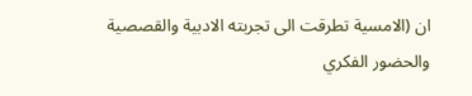ان (الامسية تطرقت الى تجربته الادبية والقصصية والحضور الفكري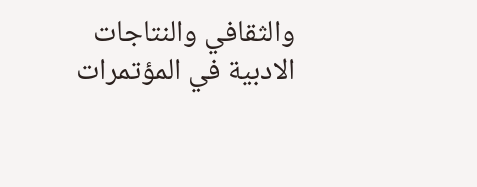والثقافي والنتاجات الادبية في المؤتمرات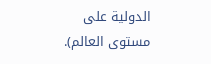الدولية على مستوى العالم).